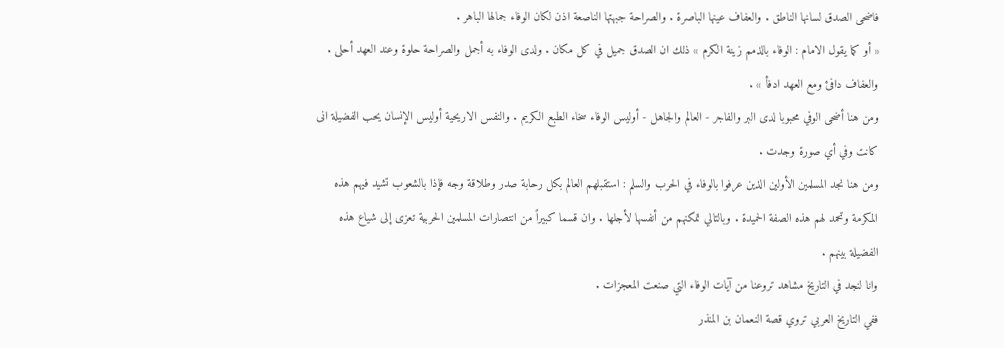فاضحى الصدق لسانها الناطق . والعفاف عينها الباصرة . والصراحة جبهتها الناصعة اذن لكان الوفاء جمالها الباهر .
« أو كما يقول الامام : الوفاء بالذمم زينة الكرم » ذلك ان الصدق جميل في كل مكان . ولدى الوفاء به أجمل والصراحة حلوة وعند العهد أحلى . والعفاف دافئ ومع العهد ادفأ » .
ومن هنا أضحى الوفي محبوبا لدى البر والفاجر - العالم والجاهل - أوليس الوفاء سخاء الطبع الكريم . والنفس الاريحية أوليس الإنسان يحب الفضيلة انى كانت وفي أي صورة وجدت .
ومن هنا نجد المسلمين الأولين الذين عرفوا بالوفاء في الحرب والسلم : استقبلهم العالم بكل رحابة صدر وطلاقة وجه فإذا بالشعوب تشيد فيهم هذه المكرمة وتحمد لهم هذه الصفة الحميدة . وبالتالي تمكنهم من أنفسها لأجلها . وان قسما كبيراً من انتصارات المسلمين الحربية تعزى إلى شياع هذه الفضيلة بينهم .
وانا لنجد في التاريخ مشاهد تروعنا من آيات الوفاء التي صنعت المعجزات .
ففي التاريخ العربي تروي قصة النعمان بن المنذر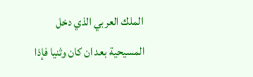الملك العربي الذي دخل المسيحية بعد ان كان وثنيا فإذا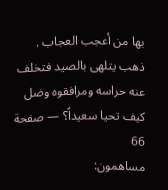بها من أعجب العجاب .
ذهب يتلهى بالصيد فتخلف عنه حراسه ومرافقوه وضل
كيف تحيا سعيداً؟ — صفحة 66
مساهمون: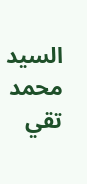السيد محمد تقي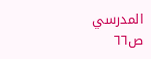المدرسي
ص٦٦